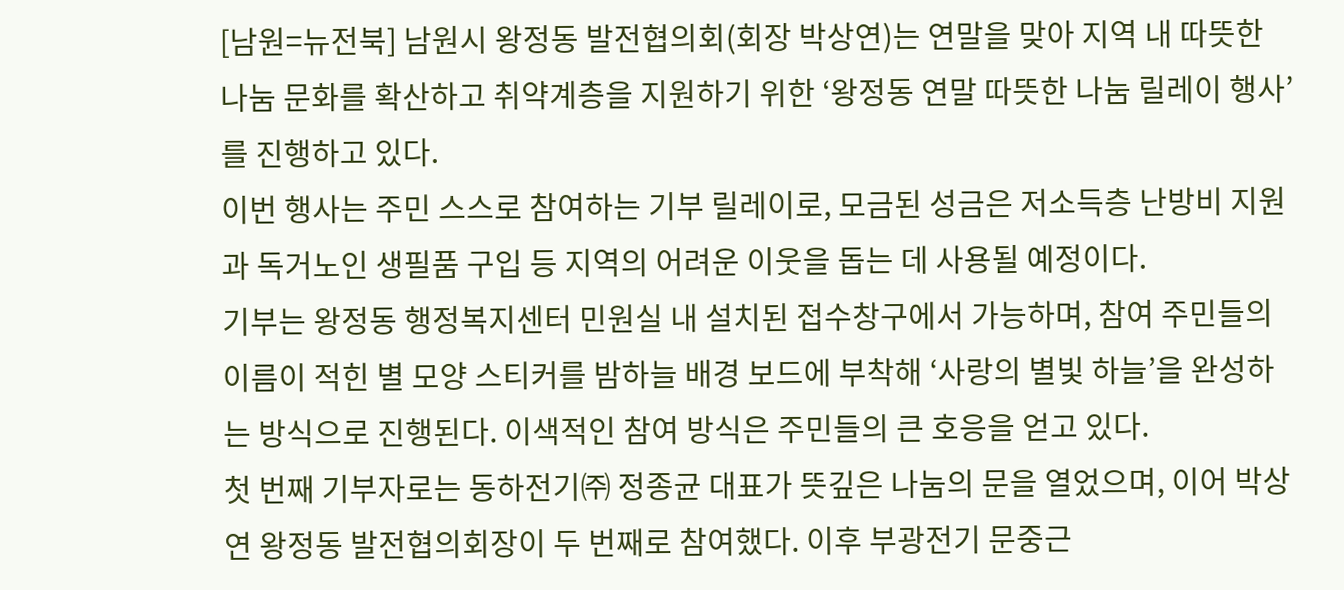[남원=뉴전북] 남원시 왕정동 발전협의회(회장 박상연)는 연말을 맞아 지역 내 따뜻한 나눔 문화를 확산하고 취약계층을 지원하기 위한 ‘왕정동 연말 따뜻한 나눔 릴레이 행사’를 진행하고 있다.
이번 행사는 주민 스스로 참여하는 기부 릴레이로, 모금된 성금은 저소득층 난방비 지원과 독거노인 생필품 구입 등 지역의 어려운 이웃을 돕는 데 사용될 예정이다.
기부는 왕정동 행정복지센터 민원실 내 설치된 접수창구에서 가능하며, 참여 주민들의 이름이 적힌 별 모양 스티커를 밤하늘 배경 보드에 부착해 ‘사랑의 별빛 하늘’을 완성하는 방식으로 진행된다. 이색적인 참여 방식은 주민들의 큰 호응을 얻고 있다.
첫 번째 기부자로는 동하전기㈜ 정종균 대표가 뜻깊은 나눔의 문을 열었으며, 이어 박상연 왕정동 발전협의회장이 두 번째로 참여했다. 이후 부광전기 문중근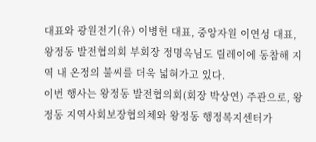대표와 광원전기(유) 이병헌 대표, 중앙자원 이연성 대표, 왕정동 발전협의회 부회장 정명옥님도 릴레이에 동참해 지역 내 온정의 불씨를 더욱 넓혀가고 있다.
이번 행사는 왕정동 발전협의회(회장 박상연) 주관으로, 왕정동 지역사회보장협의체와 왕정동 행정복지센터가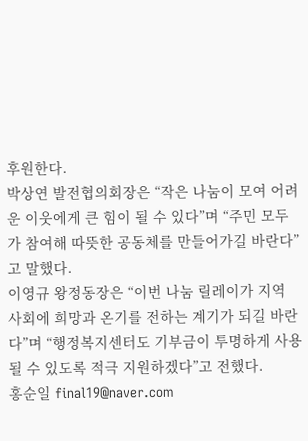후원한다.
박상연 발전협의회장은 “작은 나눔이 모여 어려운 이웃에게 큰 힘이 될 수 있다”며 “주민 모두가 참여해 따뜻한 공동체를 만들어가길 바란다”고 말했다.
이영규 왕정동장은 “이번 나눔 릴레이가 지역 사회에 희망과 온기를 전하는 계기가 되길 바란다”며 “행정복지센터도 기부금이 투명하게 사용될 수 있도록 적극 지원하겠다”고 전했다.
홍순일 final19@naver.com